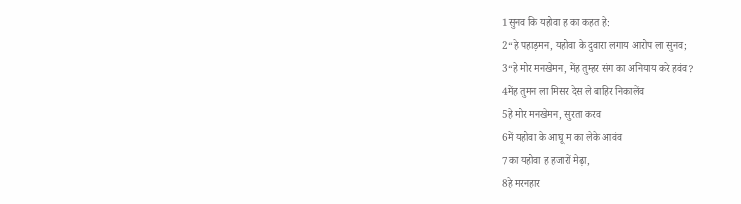1सुनव कि यहोवा ह का कहत हे:
2“हे पहाड़मन, यहोवा के दुवारा लगाय आरोप ला सुनव;
3“हे मोर मनखेमन, मेंह तुम्हर संग का अनियाय करे हवंव?
4मेंह तुमन ला मिसर देस ले बाहिर निकालेंव
5हे मोर मनखेमन, सुरता करव
6में यहोवा के आघू म का लेके आवंव
7का यहोवा ह हजारों मेढ़ा,
8हे मरनहार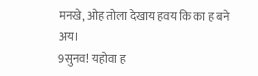मनखे, ओह तोला देखाय हवय कि का ह बने अय।
9सुनव! यहोवा ह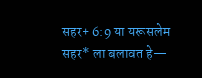सहर+ 6:9 या यरूसलेम सहर* ला बलावत हे—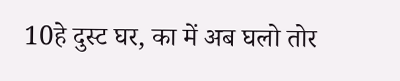10हे दुस्ट घर, का में अब घलो तोर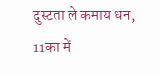दुस्टता ले कमाय धन,
11का में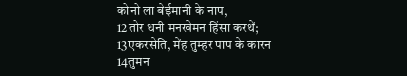कोनो ला बेईमानी के नाप,
12तोर धनी मनखेमन हिंसा करथें;
13एकरसेति, मेंह तुम्हर पाप के कारन
14तुमन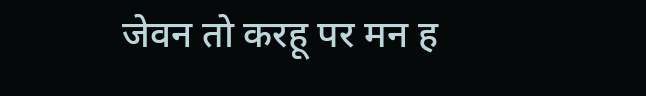जेवन तो करहू पर मन ह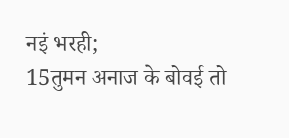नइं भरही;
15तुमन अनाज के बोवई तो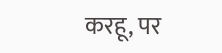करहू, पर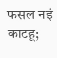फसल नइं काटहू;